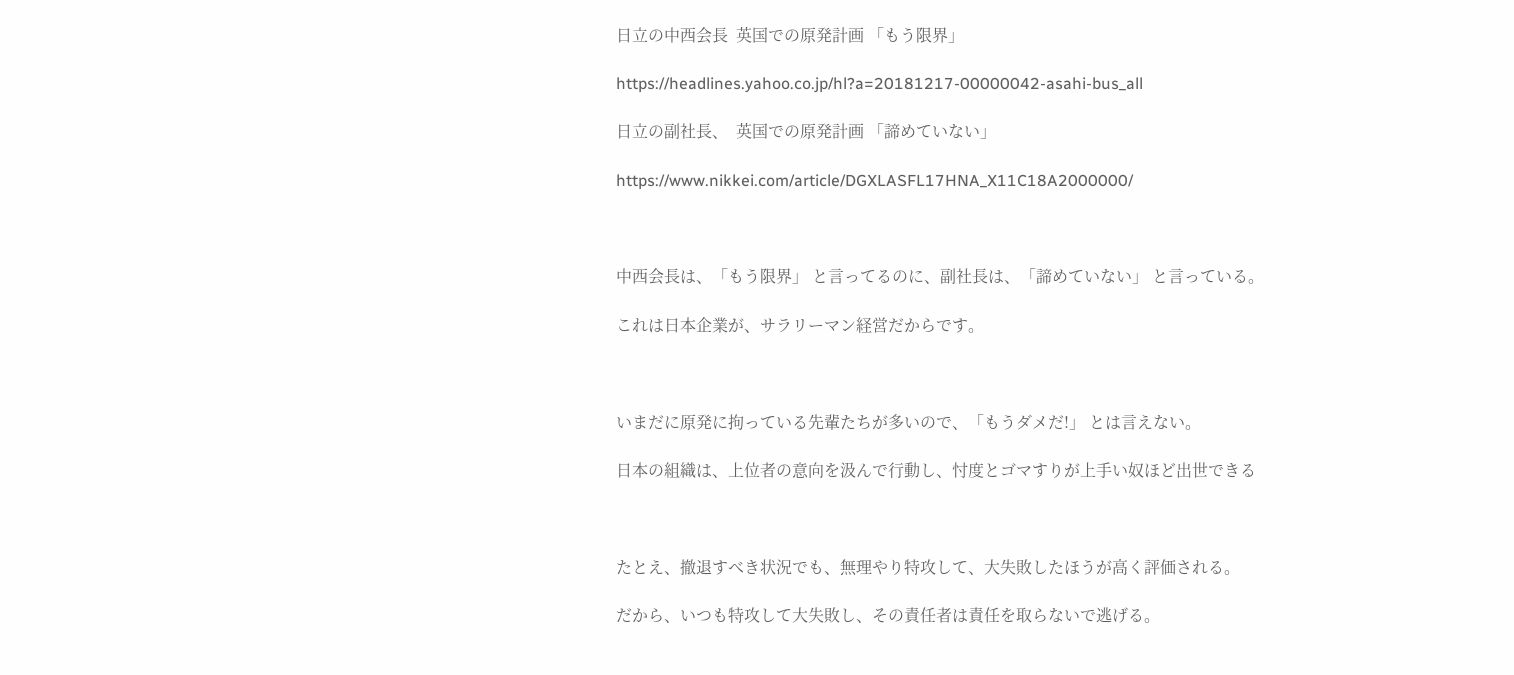日立の中西会長  英国での原発計画 「もう限界」

https://headlines.yahoo.co.jp/hl?a=20181217-00000042-asahi-bus_all

日立の副社長、  英国での原発計画 「諦めていない」

https://www.nikkei.com/article/DGXLASFL17HNA_X11C18A2000000/



中西会長は、「もう限界」 と言ってるのに、副社長は、「諦めていない」 と言っている。

これは日本企業が、サラリーマン経営だからです。



いまだに原発に拘っている先輩たちが多いので、「もうダメだ!」 とは言えない。

日本の組織は、上位者の意向を汲んで行動し、忖度とゴマすりが上手い奴ほど出世できる



たとえ、撤退すべき状況でも、無理やり特攻して、大失敗したほうが高く評価される。

だから、いつも特攻して大失敗し、その責任者は責任を取らないで逃げる。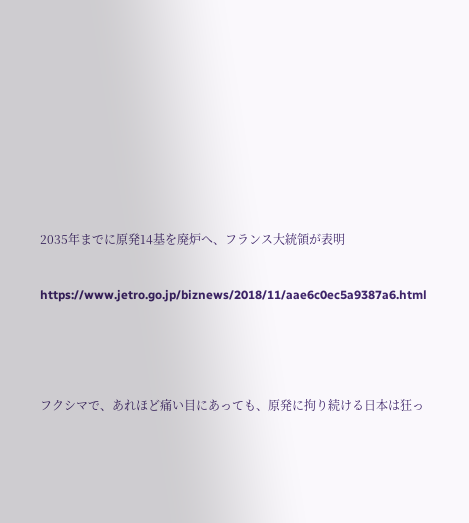2035年までに原発14基を廃炉へ、フランス大統領が表明

https://www.jetro.go.jp/biznews/2018/11/aae6c0ec5a9387a6.html



フクシマで、あれほど痛い目にあっても、原発に拘り続ける日本は狂っ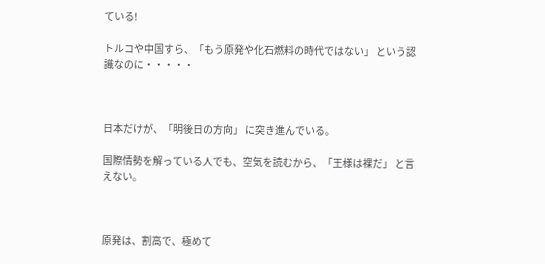ている!

トルコや中国すら、「もう原発や化石燃料の時代ではない」 という認識なのに・・・・・



日本だけが、「明後日の方向」 に突き進んでいる。

国際情勢を解っている人でも、空気を読むから、「王様は裸だ」 と言えない。



原発は、割高で、極めて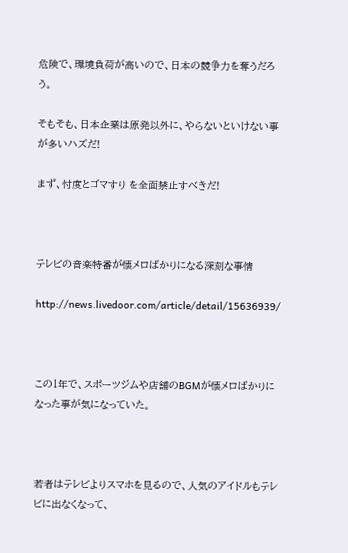危険で、環境負荷が高いので、日本の競争力を奪うだろう。

そもそも、日本企業は原発以外に、やらないといけない事が多いハズだ!

まず、忖度とゴマすり を全面禁止すべきだ!



テレビの音楽特番が懐メロばかりになる深刻な事情

http://news.livedoor.com/article/detail/15636939/



この1年で、スポーツジムや店舗のBGMが懐メロばかりになった事が気になっていた。



若者はテレビよりスマホを見るので、人気のアイドルもテレビに出なくなって、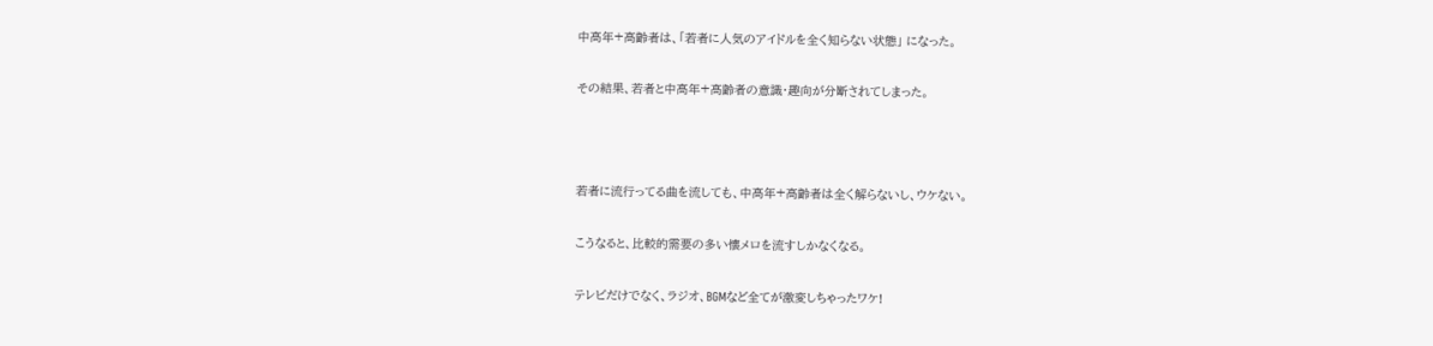中高年+高齢者は、「若者に人気のアイドルを全く知らない状態」 になった。

その結果、若者と中高年+高齢者の意識・趣向が分断されてしまった。



若者に流行ってる曲を流しても、中高年+高齢者は全く解らないし、ウケない。

こうなると、比較的需要の多い懐メロを流すしかなくなる。

テレビだけでなく、ラジオ、BGMなど全てが激変しちゃったワケ!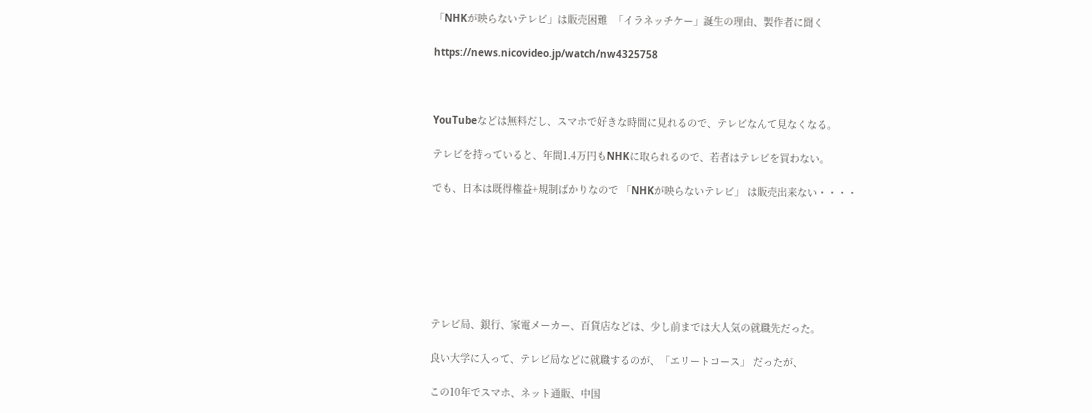「NHKが映らないテレビ」は販売困難  「イラネッチケー」誕生の理由、製作者に聞く

https://news.nicovideo.jp/watch/nw4325758



YouTubeなどは無料だし、スマホで好きな時間に見れるので、テレビなんて見なくなる。

テレビを持っていると、年間1.4万円もNHKに取られるので、若者はテレビを買わない。

でも、日本は既得権益+規制ばかりなので 「NHKが映らないテレビ」 は販売出来ない・・・・







テレビ局、銀行、家電メーカー、百貨店などは、少し前までは大人気の就職先だった。

良い大学に入って、テレビ局などに就職するのが、「エリートコース」 だったが、

この10年でスマホ、ネット通販、中国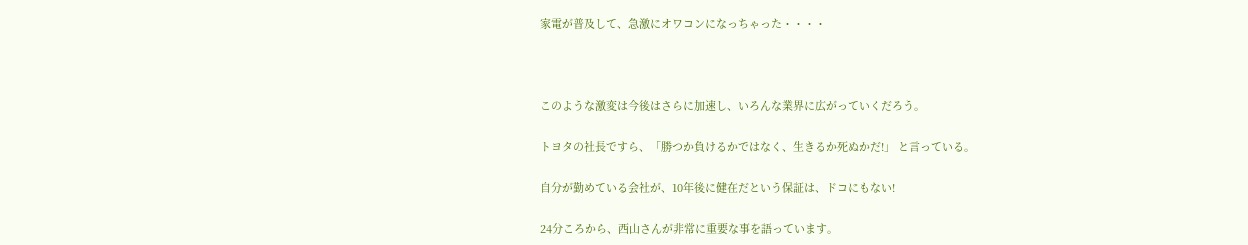家電が普及して、急激にオワコンになっちゃった・・・・



このような激変は今後はさらに加速し、いろんな業界に広がっていくだろう。

トヨタの社長ですら、「勝つか負けるかではなく、生きるか死ぬかだ!」 と言っている。

自分が勤めている会社が、10年後に健在だという保証は、ドコにもない!

24分ころから、西山さんが非常に重要な事を語っています。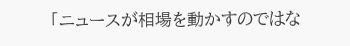「ニュースが相場を動かすのではな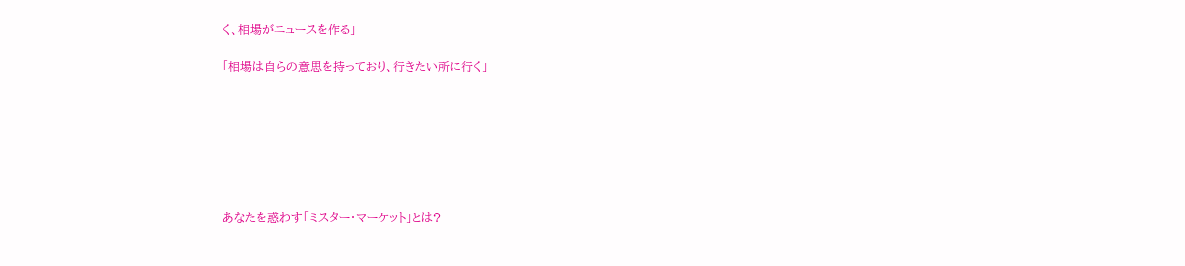く、相場がニュースを作る」

「相場は自らの意思を持っており、行きたい所に行く」







あなたを惑わす「ミスター・マーケット」とは?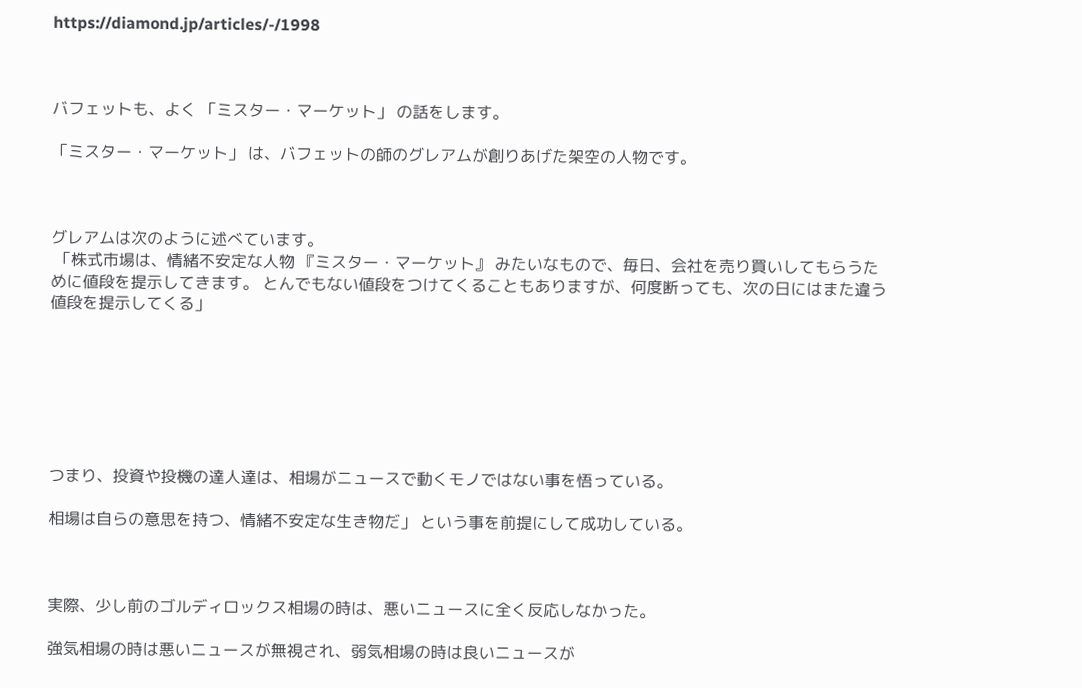https://diamond.jp/articles/-/1998



バフェットも、よく 「ミスター・マーケット」 の話をします。

「ミスター・マーケット」 は、バフェットの師のグレアムが創りあげた架空の人物です。



グレアムは次のように述べています。
 「株式市場は、情緒不安定な人物 『ミスター・マーケット』 みたいなもので、毎日、会社を売り買いしてもらうために値段を提示してきます。 とんでもない値段をつけてくることもありますが、何度断っても、次の日にはまた違う値段を提示してくる」







つまり、投資や投機の達人達は、相場がニュースで動くモノではない事を悟っている。

相場は自らの意思を持つ、情緒不安定な生き物だ」 という事を前提にして成功している。



実際、少し前のゴルディロックス相場の時は、悪いニュースに全く反応しなかった。

強気相場の時は悪いニュースが無視され、弱気相場の時は良いニュースが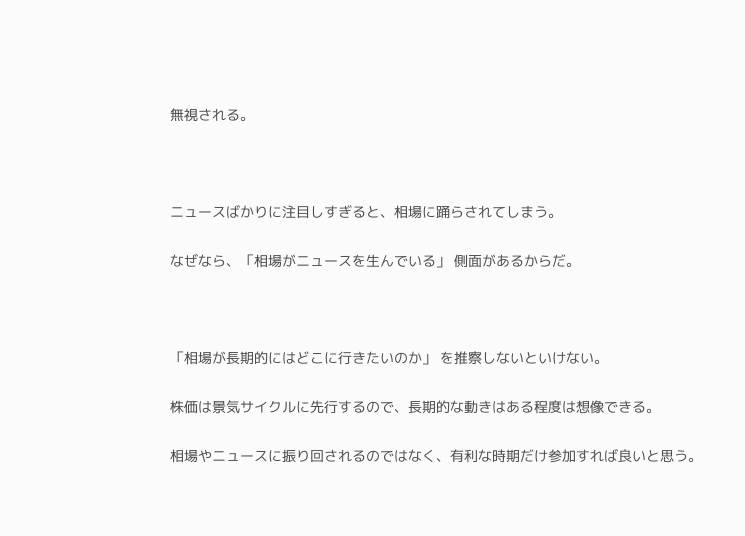無視される。



ニュースばかりに注目しすぎると、相場に踊らされてしまう。

なぜなら、「相場がニュースを生んでいる」 側面があるからだ。



「相場が長期的にはどこに行きたいのか」 を推察しないといけない。

株価は景気サイクルに先行するので、長期的な動きはある程度は想像できる。

相場やニュースに振り回されるのではなく、有利な時期だけ参加すれば良いと思う。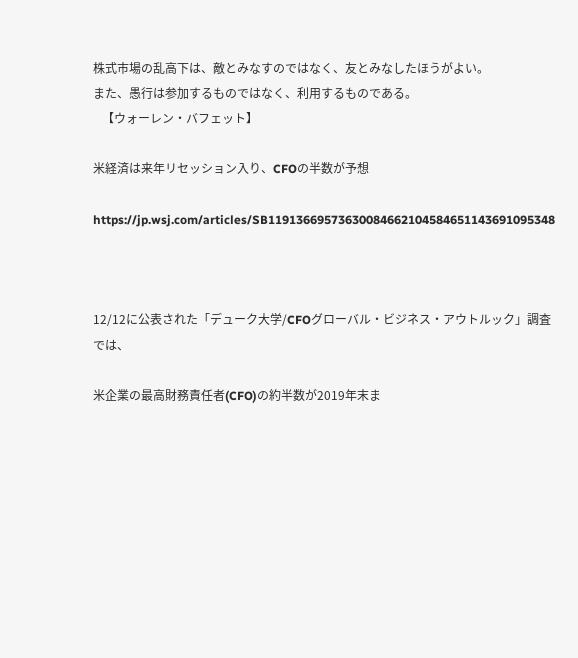株式市場の乱高下は、敵とみなすのではなく、友とみなしたほうがよい。
また、愚行は参加するものではなく、利用するものである。
   【ウォーレン・バフェット】

米経済は来年リセッション入り、CFOの半数が予想

https://jp.wsj.com/articles/SB11913669573630084662104584651143691095348



12/12に公表された「デューク大学/CFOグローバル・ビジネス・アウトルック」調査では、

米企業の最高財務責任者(CFO)の約半数が2019年末ま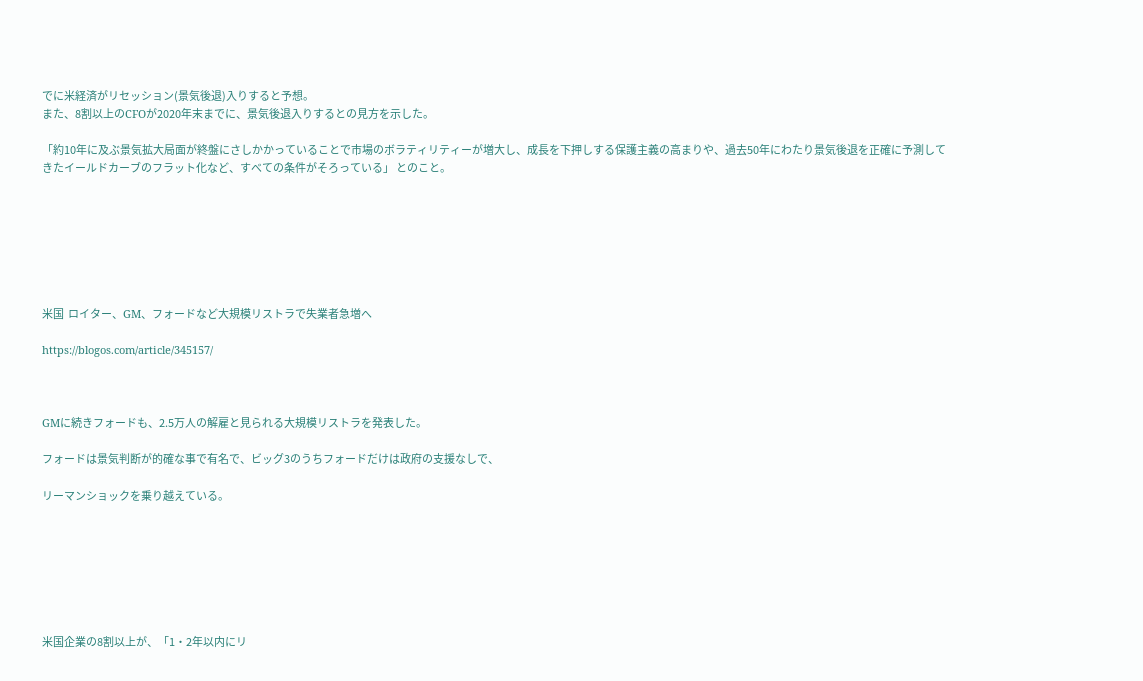でに米経済がリセッション(景気後退)入りすると予想。
また、8割以上のCFOが2020年末までに、景気後退入りするとの見方を示した。

「約10年に及ぶ景気拡大局面が終盤にさしかかっていることで市場のボラティリティーが増大し、成長を下押しする保護主義の高まりや、過去50年にわたり景気後退を正確に予測してきたイールドカーブのフラット化など、すべての条件がそろっている」 とのこと。







米国  ロイター、GM、フォードなど大規模リストラで失業者急増へ

https://blogos.com/article/345157/



GMに続きフォードも、2.5万人の解雇と見られる大規模リストラを発表した。

フォードは景気判断が的確な事で有名で、ビッグ3のうちフォードだけは政府の支援なしで、

リーマンショックを乗り越えている。







米国企業の8割以上が、「1・2年以内にリ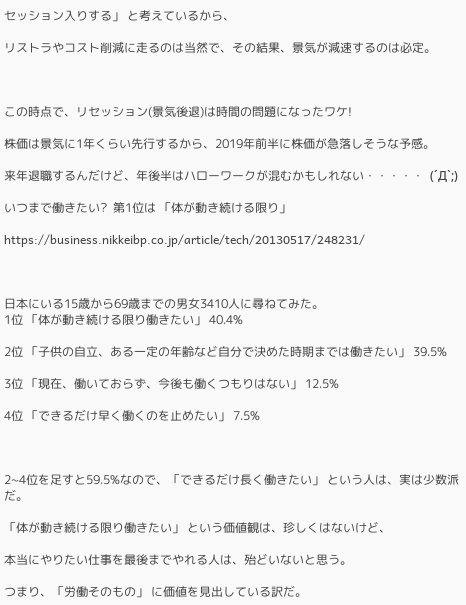セッション入りする」 と考えているから、

リストラやコスト削減に走るのは当然で、その結果、景気が減速するのは必定。



この時点で、リセッション(景気後退)は時間の問題になったワケ!

株価は景気に1年くらい先行するから、2019年前半に株価が急落しそうな予感。

来年退職するんだけど、年後半はハローワークが混むかもしれない・・・・・  (´Д`;)

いつまで働きたい?  第1位は 「体が動き続ける限り」

https://business.nikkeibp.co.jp/article/tech/20130517/248231/



日本にいる15歳から69歳までの男女3410人に尋ねてみた。
1位 「体が動き続ける限り働きたい」 40.4%

2位 「子供の自立、ある一定の年齢など自分で決めた時期までは働きたい」 39.5%

3位 「現在、働いておらず、今後も働くつもりはない」 12.5%

4位 「できるだけ早く働くのを止めたい」 7.5%



2~4位を足すと59.5%なので、「できるだけ長く働きたい」 という人は、実は少数派だ。

「体が動き続ける限り働きたい」 という価値観は、珍しくはないけど、

本当にやりたい仕事を最後までやれる人は、殆どいないと思う。

つまり、「労働そのもの」 に価値を見出している訳だ。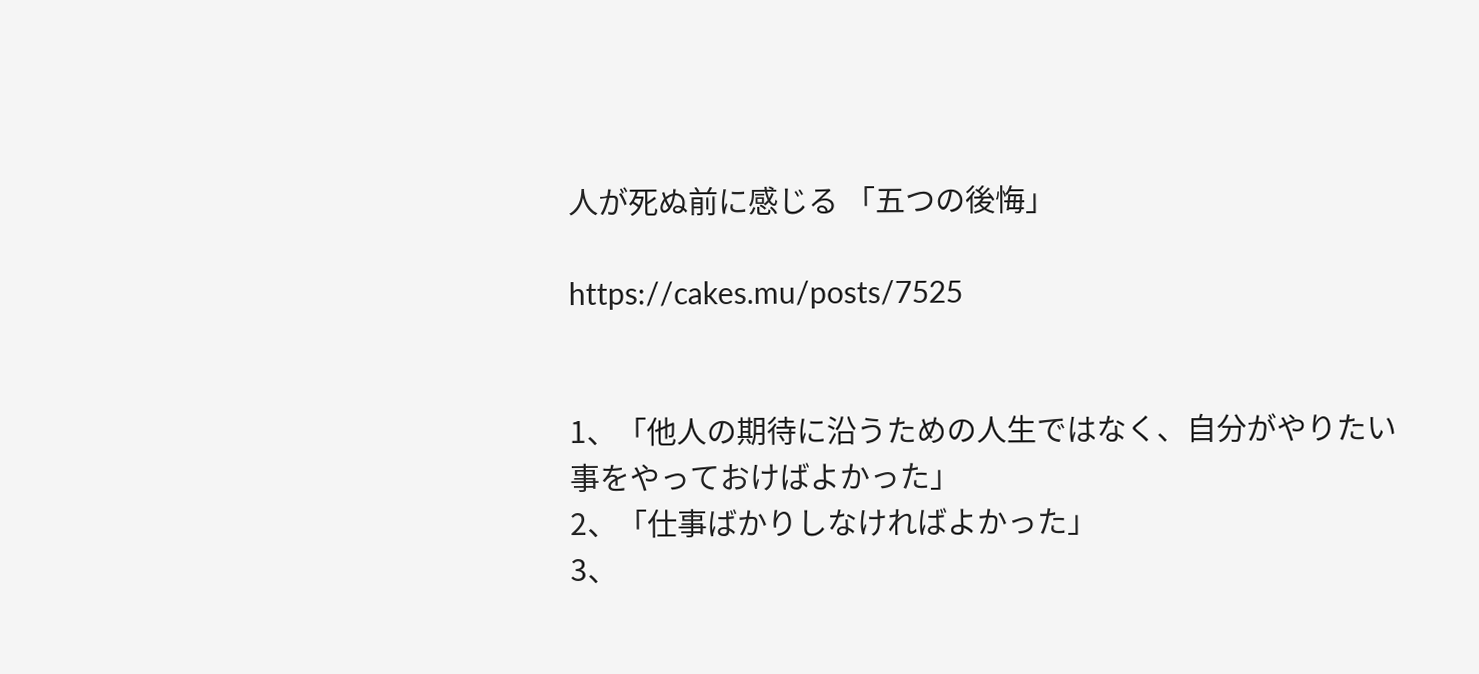人が死ぬ前に感じる 「五つの後悔」

https://cakes.mu/posts/7525


1、「他人の期待に沿うための人生ではなく、自分がやりたい事をやっておけばよかった」
2、「仕事ばかりしなければよかった」
3、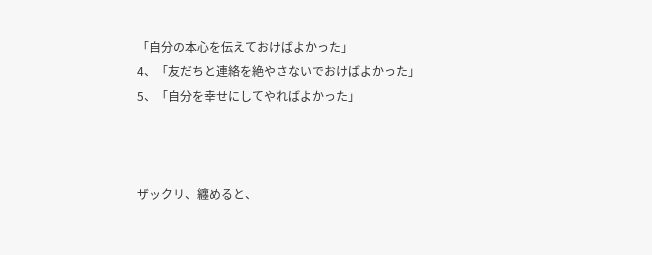「自分の本心を伝えておけばよかった」
4、「友だちと連絡を絶やさないでおけばよかった」
5、「自分を幸せにしてやればよかった」



ザックリ、纏めると、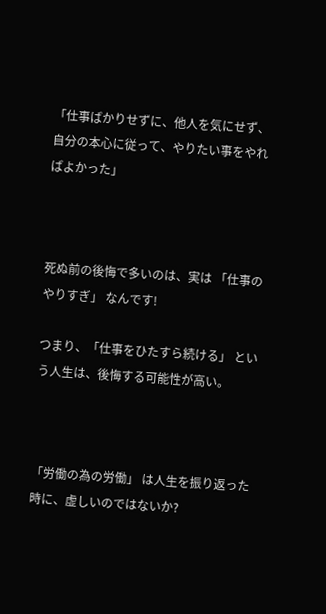「仕事ばかりせずに、他人を気にせず、自分の本心に従って、やりたい事をやればよかった」



死ぬ前の後悔で多いのは、実は 「仕事のやりすぎ」 なんです!

つまり、「仕事をひたすら続ける」 という人生は、後悔する可能性が高い。



「労働の為の労働」 は人生を振り返った時に、虚しいのではないか?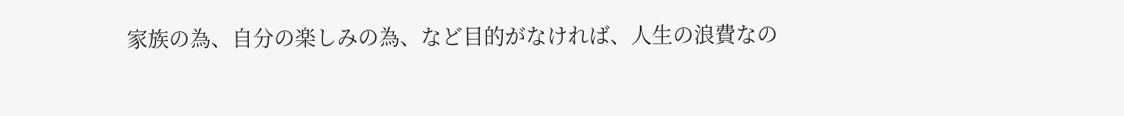家族の為、自分の楽しみの為、など目的がなければ、人生の浪費なの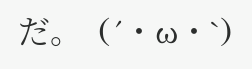だ。  (´・ω・`)